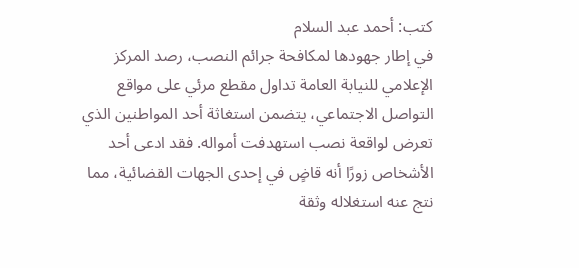كتب: أحمد عبد السلام
في إطار جهودها لمكافحة جرائم النصب، رصد المركز الإعلامي للنيابة العامة تداول مقطع مرئي على مواقع التواصل الاجتماعي، يتضمن استغاثة أحد المواطنين الذي تعرض لواقعة نصب استهدفت أمواله. فقد ادعى أحد الأشخاص زورًا أنه قاضٍ في إحدى الجهات القضائية، مما نتج عنه استغلاله وثقة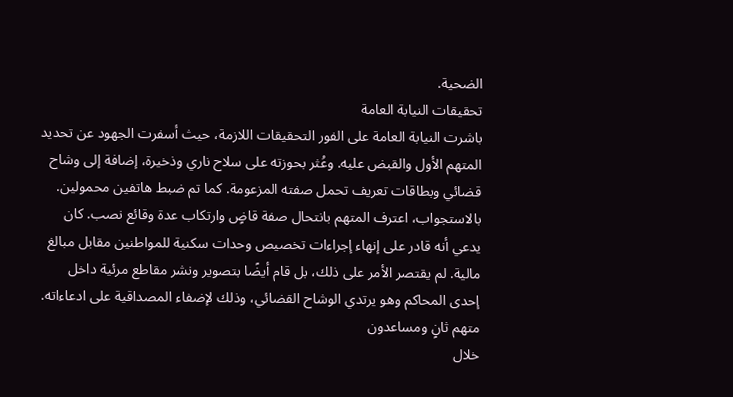الضحية.
تحقيقات النيابة العامة
باشرت النيابة العامة على الفور التحقيقات اللازمة، حيث أسفرت الجهود عن تحديد المتهم الأول والقبض عليه. وعُثر بحوزته على سلاح ناري وذخيرة، إضافة إلى وشاح قضائي وبطاقات تعريف تحمل صفته المزعومة. كما تم ضبط هاتفين محمولين.
بالاستجواب، اعترف المتهم بانتحال صفة قاضٍ وارتكاب عدة وقائع نصب. كان يدعي أنه قادر على إنهاء إجراءات تخصيص وحدات سكنية للمواطنين مقابل مبالغ مالية. لم يقتصر الأمر على ذلك، بل قام أيضًا بتصوير ونشر مقاطع مرئية داخل إحدى المحاكم وهو يرتدي الوشاح القضائي، وذلك لإضفاء المصداقية على ادعاءاته.
متهم ثانٍ ومساعدون
خلال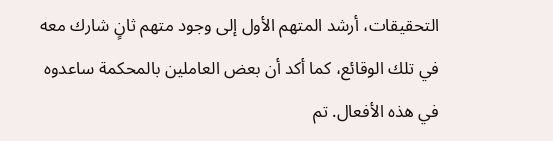التحقيقات، أرشد المتهم الأول إلى وجود متهم ثانٍ شارك معه في تلك الوقائع، كما أكد أن بعض العاملين بالمحكمة ساعدوه في هذه الأفعال. تم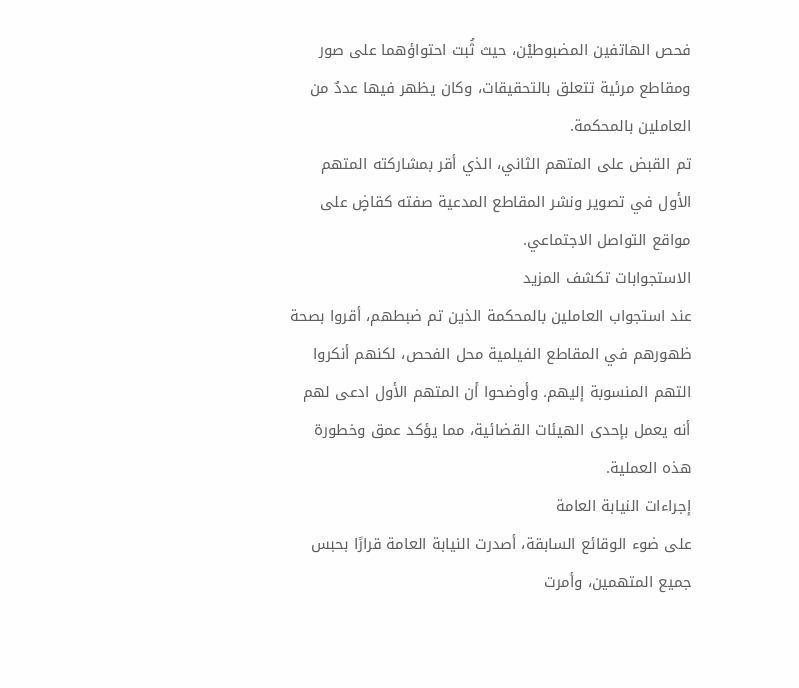فحص الهاتفين المضبوطيْن، حيث ثُبت احتواؤهما على صور ومقاطع مرئية تتعلق بالتحقيقات، وكان يظهر فيها عددٌ من العاملين بالمحكمة.
تم القبض على المتهم الثاني، الذي أقر بمشاركته المتهم الأول في تصوير ونشر المقاطع المدعية صفته كقاضٍ على مواقع التواصل الاجتماعي.
الاستجوابات تكشف المزيد
عند استجواب العاملين بالمحكمة الذين تم ضبطهم، أقروا بصحة ظهورهم في المقاطع الفيلمية محل الفحص، لكنهم أنكروا التهم المنسوبة إليهم. وأوضحوا أن المتهم الأول ادعى لهم أنه يعمل بإحدى الهيئات القضائية، مما يؤكد عمق وخطورة هذه العملية.
إجراءات النيابة العامة
على ضوء الوقائع السابقة، أصدرت النيابة العامة قرارًا بحبس جميع المتهمين، وأمرت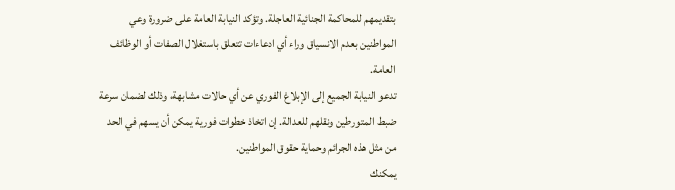بتقديمهم للمحاكمة الجنائية العاجلة. وتؤكد النيابة العامة على ضرورة وعي المواطنين بعدم الانسياق وراء أي ادعاءات تتعلق باستغلال الصفات أو الوظائف العامة.
تدعو النيابة الجميع إلى الإبلاغ الفوري عن أي حالات مشابهة، وذلك لضمان سرعة ضبط المتورطين ونقلهم للعدالة. إن اتخاذ خطوات فورية يمكن أن يسهم في الحد من مثل هذه الجرائم وحماية حقوق المواطنين.
يمكنك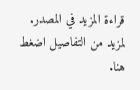قراءة المزيد في المصدر.
لمزيد من التفاصيل اضغط هنا.